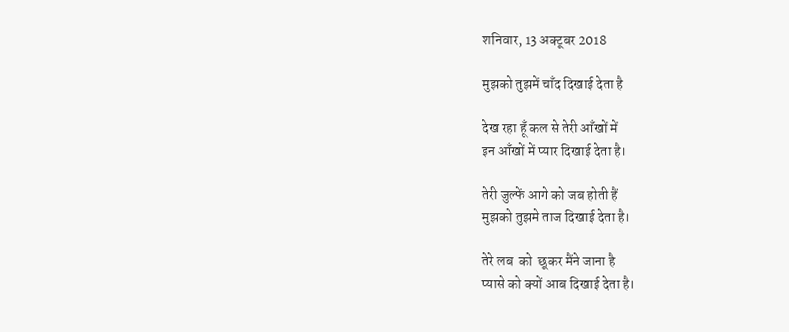शनिवार, 13 अक्टूबर 2018

मुझको तुझमें चाँद दिखाई देता है

देख रहा हूँ कल से तेरी आँखों में
इन आँखों में प्यार दिखाई देता है।

तेरी जुल्फें आगे को जब होती हैं
मुझको तुझमे ताज दिखाई देता है।

तेरे लब  को  छूकर मैंने जाना है
प्यासे को क्यों आब दिखाई देता है।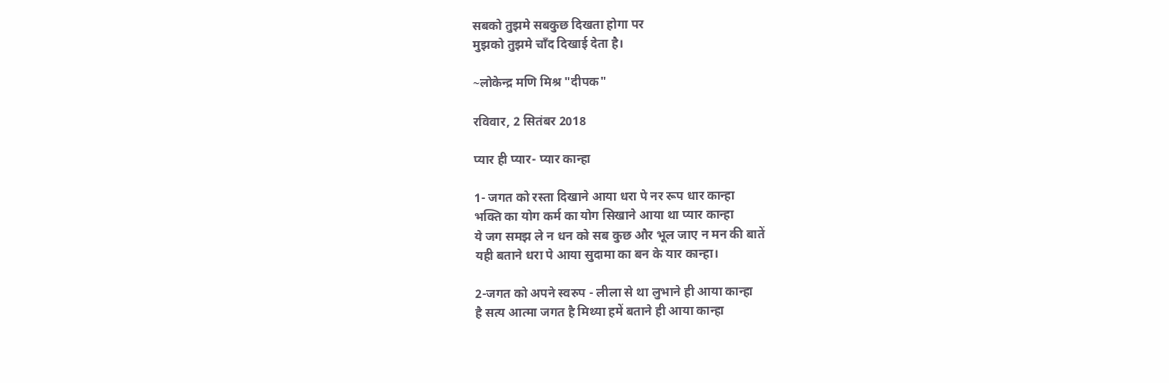सबको तुझमे सबकुछ दिखता होगा पर
मुझको तुझमे चाँद दिखाई देता है।

~लोकेन्द्र मणि मिश्र "दीपक"

रविवार, 2 सितंबर 2018

प्यार ही प्यार- प्यार कान्हा

1- जगत को रस्ता दिखाने आया धरा पे नर रूप धार कान्हा
भक्ति का योग कर्म का योग सिखाने आया था प्यार कान्हा
ये जग समझ ले न धन को सब कुछ और भूल जाए न मन की बातें
यही बताने धरा पे आया सुदामा का बन के यार कान्हा।

2-जगत को अपने स्वरुप - लीला से था लुभाने ही आया कान्हा
है सत्य आत्मा जगत है मिथ्या हमें बताने ही आया कान्हा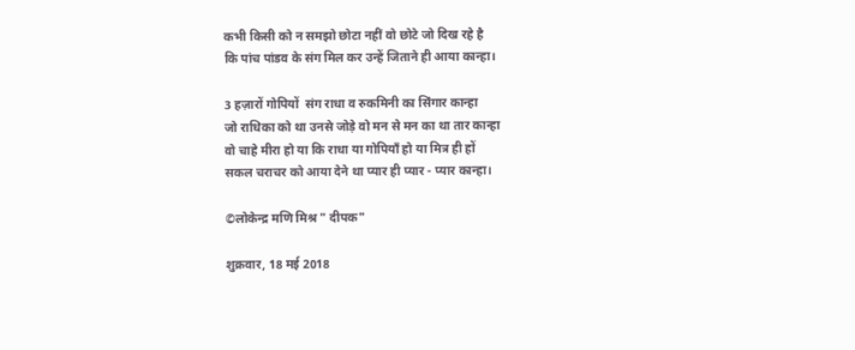कभी किसी को न समझो छोटा नहीं वो छोटे जो दिख रहे है
कि पांच पांडव के संग मिल कर उन्हें जिताने ही आया कान्हा।

3 हज़ारों गोपियों  संग राधा व रुकमिनी का सिंगार कान्हा
जो राधिका को था उनसे जोड़े वो मन से मन का था तार कान्हा
वो चाहे मीरा हो या कि राधा या गोपियाँ हो या मित्र ही हों
सकल चराचर को आया देने था प्यार ही प्यार - प्यार कान्हा।

©लोकेन्द्र मणि मिश्र " दीपक"

शुक्रवार, 18 मई 2018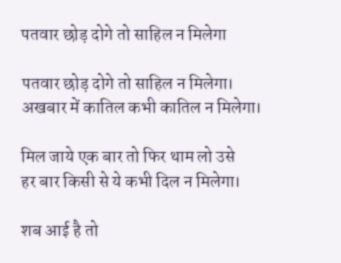पतवार छोड़ दोगे तो साहिल न मिलेगा

पतवार छोड़ दोगे तो साहिल न मिलेगा।
अखबार में कातिल कभी कातिल न मिलेगा।

मिल जाये एक बार तो फिर थाम लो उसे
हर बार किसी से ये कभी दिल न मिलेगा।

शब आई है तो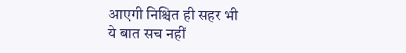आएगी निश्चित ही सहर भी
ये बात सच नहीं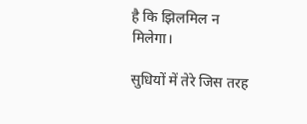है कि झिलमिल न मिलेगा।

सुधियों में तेरे जिस तरह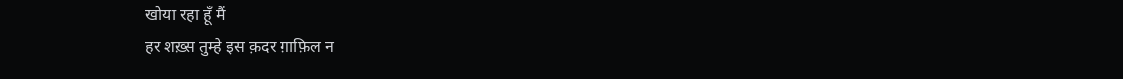खोया रहा हूँ मैं
हर शख़्स तुम्हे इस क़दर ग़ाफ़िल न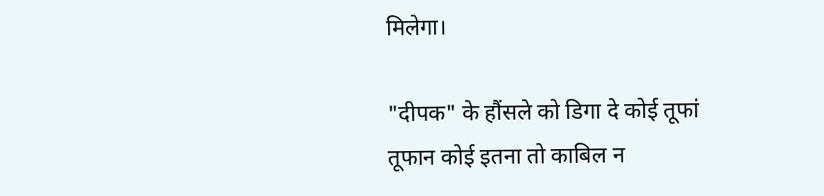मिलेगा।

"दीपक" के हौंसले को डिगा दे कोई तूफां
तूफान कोई इतना तो काबिल न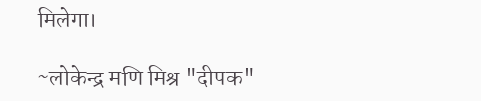मिलेगा।

~लोकेन्द्र मणि मिश्र "दीपक"